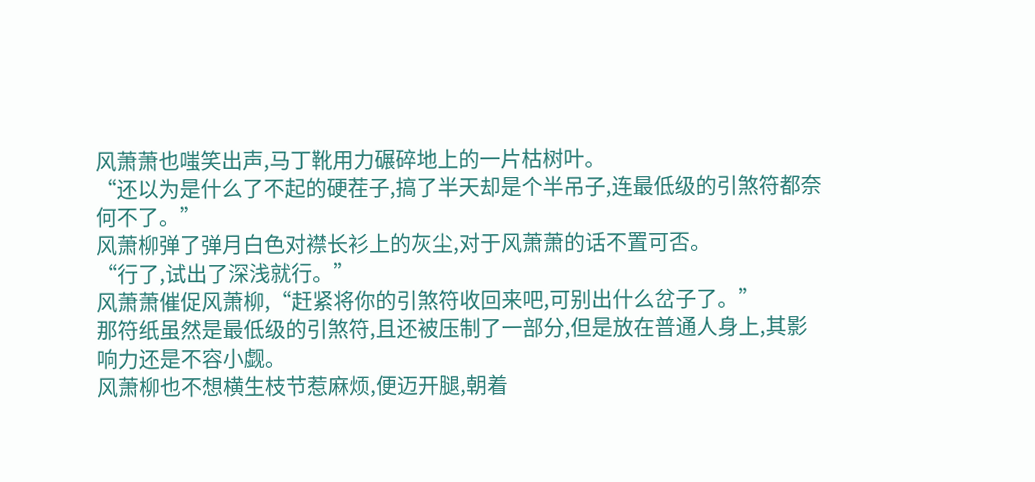风萧萧也嗤笑出声,马丁靴用力碾碎地上的一片枯树叶。
“还以为是什么了不起的硬茬子,搞了半天却是个半吊子,连最低级的引煞符都奈何不了。”
风萧柳弹了弹月白色对襟长衫上的灰尘,对于风萧萧的话不置可否。
“行了,试出了深浅就行。”
风萧萧催促风萧柳,“赶紧将你的引煞符收回来吧,可别出什么岔子了。”
那符纸虽然是最低级的引煞符,且还被压制了一部分,但是放在普通人身上,其影响力还是不容小觑。
风萧柳也不想横生枝节惹麻烦,便迈开腿,朝着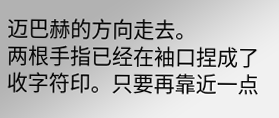迈巴赫的方向走去。
两根手指已经在袖口捏成了收字符印。只要再靠近一点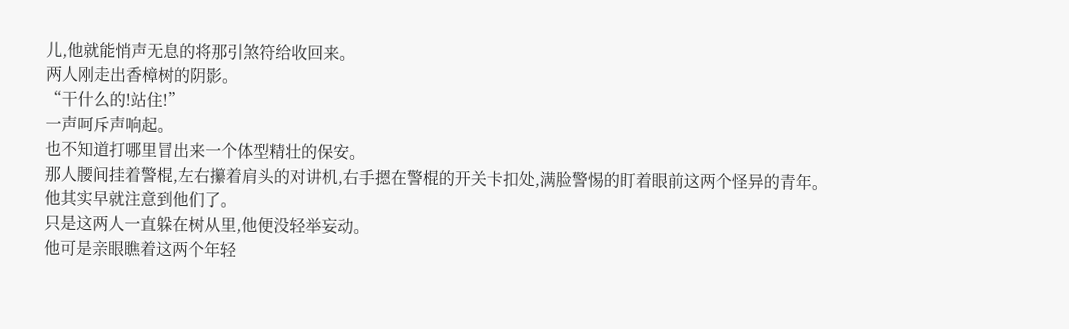儿,他就能悄声无息的将那引煞符给收回来。
两人刚走出香樟树的阴影。
“干什么的!站住!”
一声呵斥声响起。
也不知道打哪里冒出来一个体型精壮的保安。
那人腰间挂着警棍,左右攥着肩头的对讲机,右手摁在警棍的开关卡扣处,满脸警惕的盯着眼前这两个怪异的青年。
他其实早就注意到他们了。
只是这两人一直躲在树从里,他便没轻举妄动。
他可是亲眼瞧着这两个年轻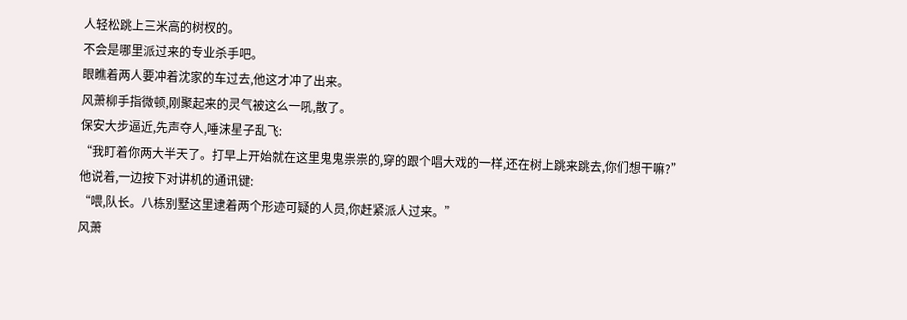人轻松跳上三米高的树杈的。
不会是哪里派过来的专业杀手吧。
眼瞧着两人要冲着沈家的车过去,他这才冲了出来。
风萧柳手指微顿,刚聚起来的灵气被这么一吼,散了。
保安大步逼近,先声夺人,唾沫星子乱飞:
“我盯着你两大半天了。打早上开始就在这里鬼鬼祟祟的,穿的跟个唱大戏的一样,还在树上跳来跳去,你们想干嘛?”
他说着,一边按下对讲机的通讯键:
“喂,队长。八栋别墅这里逮着两个形迹可疑的人员,你赶紧派人过来。”
风萧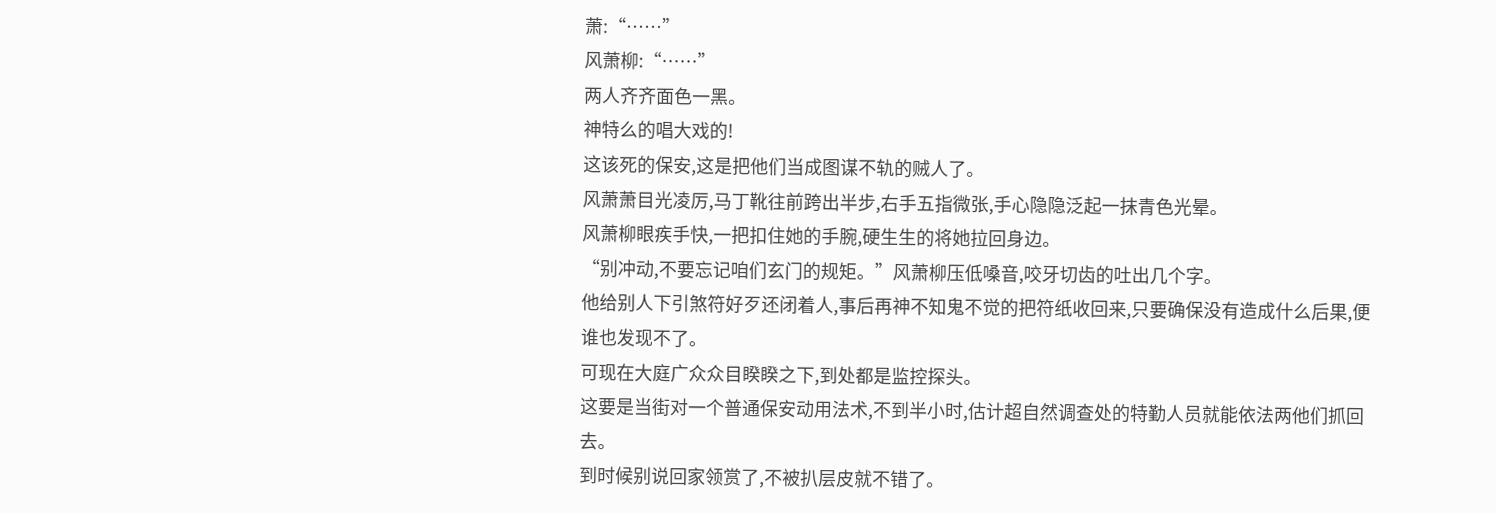萧:“……”
风萧柳:“……”
两人齐齐面色一黑。
神特么的唱大戏的!
这该死的保安,这是把他们当成图谋不轨的贼人了。
风萧萧目光凌厉,马丁靴往前跨出半步,右手五指微张,手心隐隐泛起一抹青色光晕。
风萧柳眼疾手快,一把扣住她的手腕,硬生生的将她拉回身边。
“别冲动,不要忘记咱们玄门的规矩。”风萧柳压低嗓音,咬牙切齿的吐出几个字。
他给别人下引煞符好歹还闭着人,事后再神不知鬼不觉的把符纸收回来,只要确保没有造成什么后果,便谁也发现不了。
可现在大庭广众众目睽睽之下,到处都是监控探头。
这要是当街对一个普通保安动用法术,不到半小时,估计超自然调查处的特勤人员就能依法两他们抓回去。
到时候别说回家领赏了,不被扒层皮就不错了。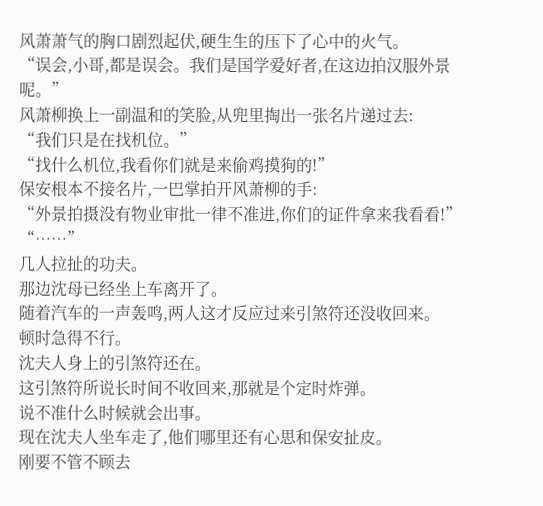风萧萧气的胸口剧烈起伏,硬生生的压下了心中的火气。
“误会,小哥,都是误会。我们是国学爱好者,在这边拍汉服外景呢。”
风萧柳换上一副温和的笑脸,从兜里掏出一张名片递过去:
“我们只是在找机位。”
“找什么机位,我看你们就是来偷鸡摸狗的!”
保安根本不接名片,一巴掌拍开风萧柳的手:
“外景拍摄没有物业审批一律不准进,你们的证件拿来我看看!”
“……”
几人拉扯的功夫。
那边沈母已经坐上车离开了。
随着汽车的一声轰鸣,两人这才反应过来引煞符还没收回来。
顿时急得不行。
沈夫人身上的引煞符还在。
这引煞符所说长时间不收回来,那就是个定时炸弹。
说不准什么时候就会出事。
现在沈夫人坐车走了,他们哪里还有心思和保安扯皮。
刚要不管不顾去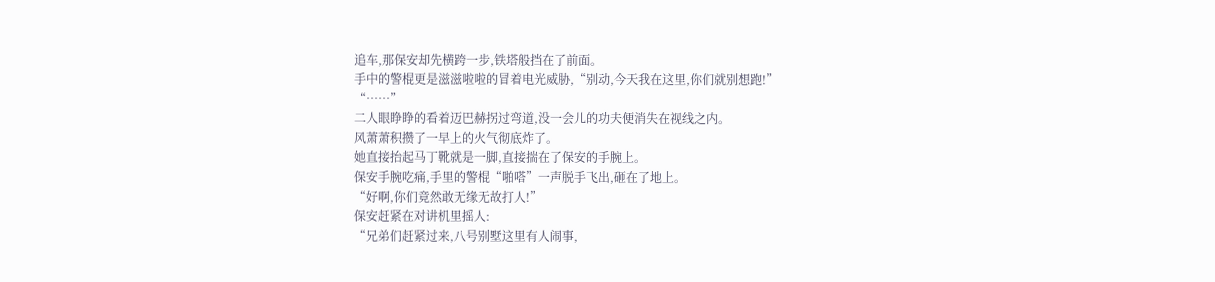追车,那保安却先横跨一步,铁塔般挡在了前面。
手中的警棍更是滋滋啦啦的冒着电光威胁,“别动,今天我在这里,你们就别想跑!”
“……”
二人眼睁睁的看着迈巴赫拐过弯道,没一会儿的功夫便消失在视线之内。
风萧萧积攒了一早上的火气彻底炸了。
她直接抬起马丁靴就是一脚,直接揣在了保安的手腕上。
保安手腕吃痛,手里的警棍“啪嗒”一声脱手飞出,砸在了地上。
“好啊,你们竟然敢无缘无故打人!”
保安赶紧在对讲机里摇人:
“兄弟们赶紧过来,八号别墅这里有人闹事,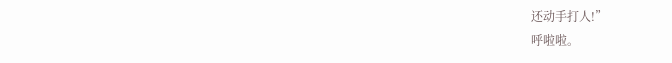还动手打人!”
呼啦啦。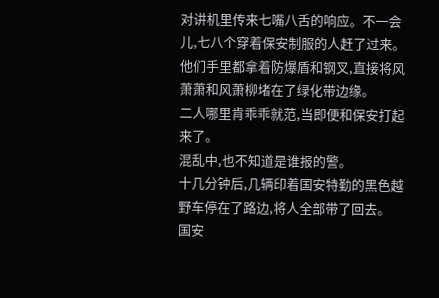对讲机里传来七嘴八舌的响应。不一会儿,七八个穿着保安制服的人赶了过来。
他们手里都拿着防爆盾和钢叉,直接将风萧萧和风萧柳堵在了绿化带边缘。
二人哪里肯乖乖就范,当即便和保安打起来了。
混乱中,也不知道是谁报的警。
十几分钟后,几辆印着国安特勤的黑色越野车停在了路边,将人全部带了回去。
国安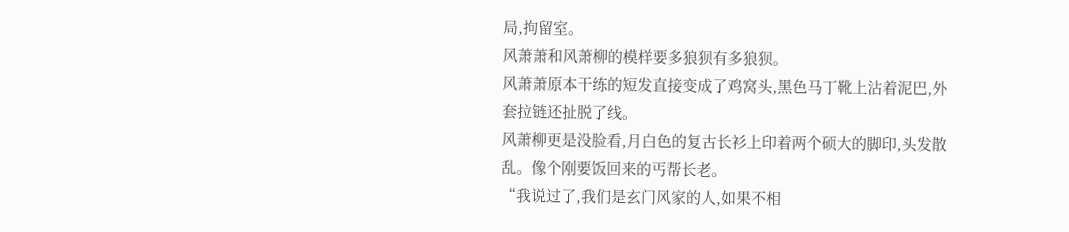局,拘留室。
风萧萧和风萧柳的模样要多狼狈有多狼狈。
风萧萧原本干练的短发直接变成了鸡窝头,黑色马丁靴上沾着泥巴,外套拉链还扯脱了线。
风萧柳更是没脸看,月白色的复古长衫上印着两个硕大的脚印,头发散乱。像个刚要饭回来的丐帮长老。
“我说过了,我们是玄门风家的人,如果不相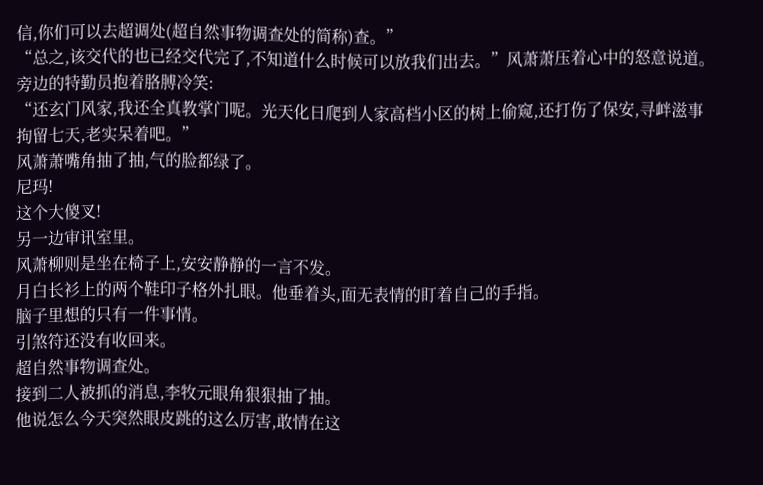信,你们可以去超调处(超自然事物调查处的简称)查。”
“总之,该交代的也已经交代完了,不知道什么时候可以放我们出去。”风萧萧压着心中的怒意说道。
旁边的特勤员抱着胳膊冷笑:
“还玄门风家,我还全真教掌门呢。光天化日爬到人家高档小区的树上偷窥,还打伤了保安,寻衅滋事拘留七天,老实呆着吧。”
风萧萧嘴角抽了抽,气的脸都绿了。
尼玛!
这个大傻叉!
另一边审讯室里。
风萧柳则是坐在椅子上,安安静静的一言不发。
月白长衫上的两个鞋印子格外扎眼。他垂着头,面无表情的盯着自己的手指。
脑子里想的只有一件事情。
引煞符还没有收回来。
超自然事物调查处。
接到二人被抓的消息,李牧元眼角狠狠抽了抽。
他说怎么今天突然眼皮跳的这么厉害,敢情在这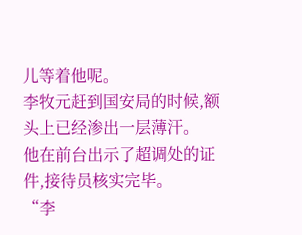儿等着他呢。
李牧元赶到国安局的时候,额头上已经渗出一层薄汗。
他在前台出示了超调处的证件,接待员核实完毕。
“李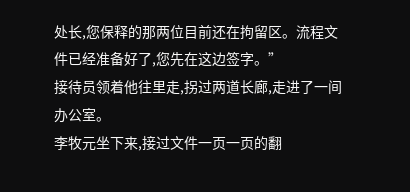处长,您保释的那两位目前还在拘留区。流程文件已经准备好了,您先在这边签字。”
接待员领着他往里走,拐过两道长廊,走进了一间办公室。
李牧元坐下来,接过文件一页一页的翻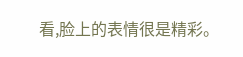看,脸上的表情很是精彩。